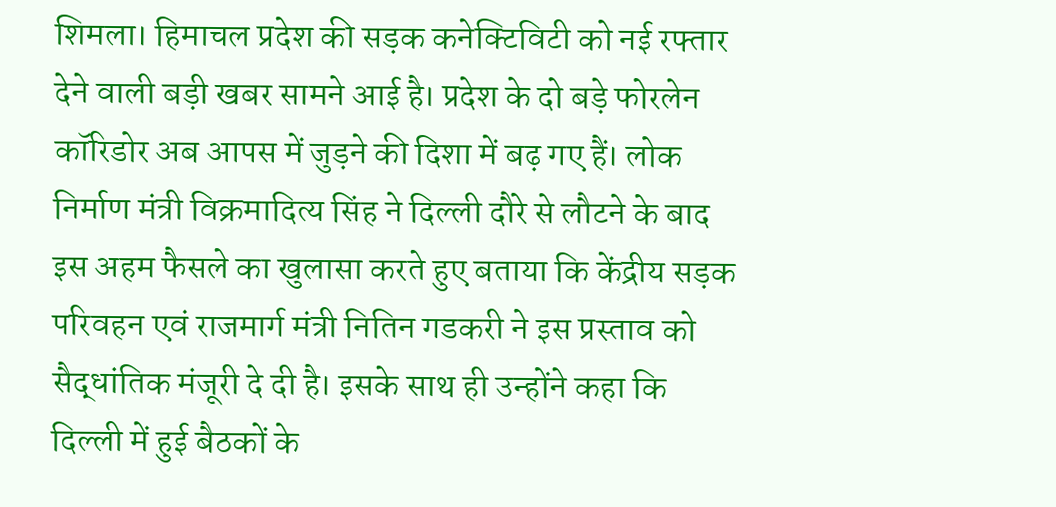शिमला। हिमाचल प्रदेश की सड़क कनेक्टिविटी को नई रफ्तार देने वाली बड़ी खबर सामने आई है। प्रदेश के दो बड़े फोरलेन कॉरिडोर अब आपस में जुड़ने की दिशा में बढ़ गए हैं। लोक निर्माण मंत्री विक्रमादित्य सिंह ने दिल्ली दौरे से लौटने के बाद इस अहम फैसले का खुलासा करते हुए बताया कि केंद्रीय सड़क परिवहन एवं राजमार्ग मंत्री नितिन गडकरी ने इस प्रस्ताव को सैद्धांतिक मंजूरी दे दी है। इसके साथ ही उन्होंने कहा कि दिल्ली में हुई बैठकों के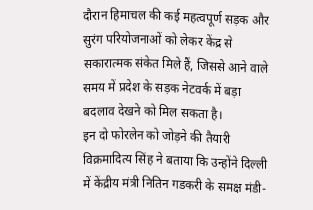दौरान हिमाचल की कई महत्वपूर्ण सड़क और सुरंग परियोजनाओं को लेकर केंद्र से सकारात्मक संकेत मिले हैं, जिससे आने वाले समय में प्रदेश के सड़क नेटवर्क में बड़ा बदलाव देखने को मिल सकता है।
इन दो फोरलेन को जोड़ने की तैयारी
विक्रमादित्य सिंह ने बताया कि उन्होंने दिल्ली में केंद्रीय मंत्री नितिन गडकरी के समक्ष मंडी-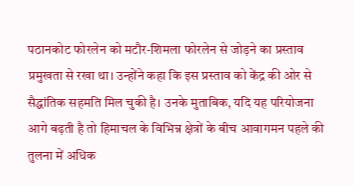पठानकोट फोरलेन को मटौर-शिमला फोरलेन से जोड़ने का प्रस्ताव प्रमुखता से रखा था। उन्होंने कहा कि इस प्रस्ताव को केंद्र की ओर से सैद्धांतिक सहमति मिल चुकी है। उनके मुताबिक, यदि यह परियोजना आगे बढ़ती है तो हिमाचल के विभिन्न क्षेत्रों के बीच आवागमन पहले की तुलना में अधिक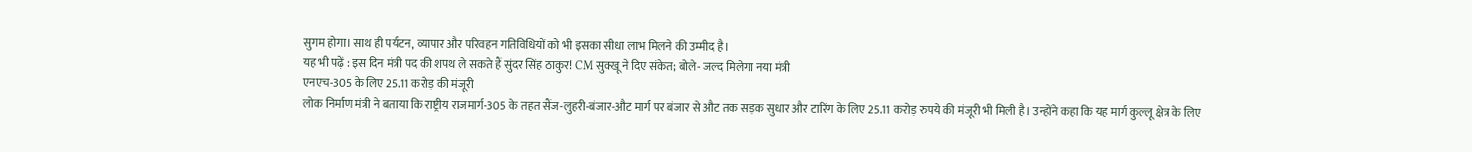सुगम होगा। साथ ही पर्यटन, व्यापार और परिवहन गतिविधियों को भी इसका सीधा लाभ मिलने की उम्मीद है।
यह भी पढ़ें : इस दिन मंत्री पद की शपथ ले सकते हैं सुंदर सिंह ठाकुर! CM सुक्खू ने दिए संकेत; बोले- जल्द मिलेगा नया मंत्री
एनएच-305 के लिए 25.11 करोड़ की मंजूरी
लोक निर्माण मंत्री ने बताया कि राष्ट्रीय राजमार्ग-305 के तहत सैंज-लुहरी-बंजार-औट मार्ग पर बंजार से औट तक सड़क सुधार और टारिंग के लिए 25.11 करोड़ रुपये की मंजूरी भी मिली है। उन्होंने कहा कि यह मार्ग कुल्लू क्षेत्र के लिए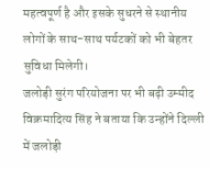महत्वपूर्ण है और इसके सुधरने से स्थानीय लोगों के साथ-साथ पर्यटकों को भी बेहतर सुविधा मिलेगी।
जलोड़ी सुरंग परियोजना पर भी बढ़ी उम्मीद
विक्रमादित्य सिंह ने बताया कि उन्होंने दिल्ली में जलोड़ी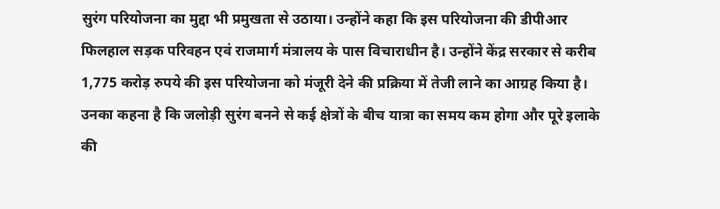सुरंग परियोजना का मुद्दा भी प्रमुखता से उठाया। उन्होंने कहा कि इस परियोजना की डीपीआर फिलहाल सड़क परिवहन एवं राजमार्ग मंत्रालय के पास विचाराधीन है। उन्होंने केंद्र सरकार से करीब 1,775 करोड़ रुपये की इस परियोजना को मंजूरी देने की प्रक्रिया में तेजी लाने का आग्रह किया है। उनका कहना है कि जलोड़ी सुरंग बनने से कई क्षेत्रों के बीच यात्रा का समय कम होगा और पूरे इलाके की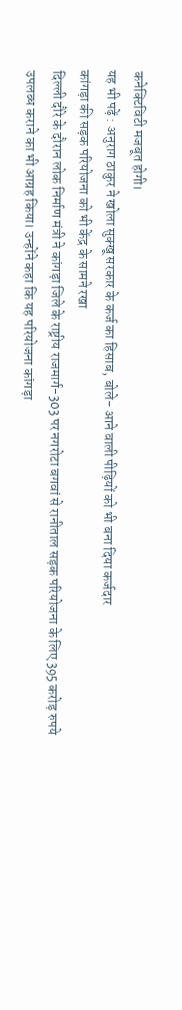कनेक्टिविटी मजबूत होगी।
यह भी पढ़ें : अनुराग ठाकुर ने खोला सुक्खू सरकार के कर्ज का हिसाब, बोले- आने वाली पीढ़ियों को भी बना दिया कर्जदार
कांगड़ा की सड़क परियोजना को भी केंद्र के सामने रखा
दिल्ली दौरे के दौरान लोक निर्माण मंत्री ने कांगड़ा जिले के राष्ट्रीय राजमार्ग-303 पर नगरोटा बगवां से रानीताल सड़क परियोजना के लिए 395 करोड़ रुपये उपलब्ध कराने का भी आग्रह किया। उन्होंने कहा कि यह परियोजना कांगड़ा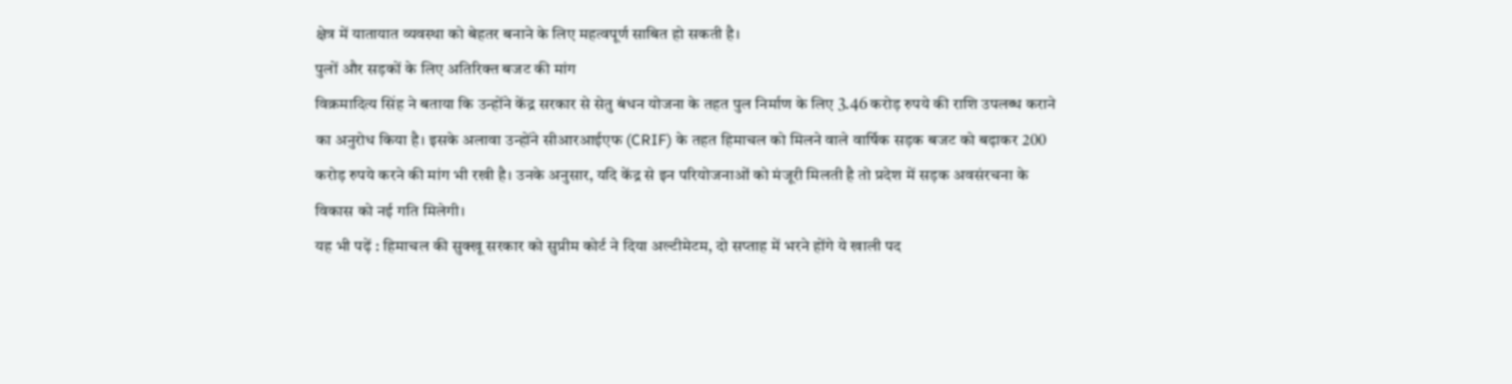क्षेत्र में यातायात व्यवस्था को बेहतर बनाने के लिए महत्वपूर्ण साबित हो सकती है।
पुलों और सड़कों के लिए अतिरिक्त बजट की मांग
विक्रमादित्य सिंह ने बताया कि उन्होंने केंद्र सरकार से सेतु बंधन योजना के तहत पुल निर्माण के लिए 3.46 करोड़ रुपये की राशि उपलब्ध कराने का अनुरोध किया है। इसके अलावा उन्होंने सीआरआईएफ (CRIF) के तहत हिमाचल को मिलने वाले वार्षिक सड़क बजट को बढ़ाकर 200 करोड़ रुपये करने की मांग भी रखी है। उनके अनुसार, यदि केंद्र से इन परियोजनाओं को मंजूरी मिलती है तो प्रदेश में सड़क अवसंरचना के विकास को नई गति मिलेगी।
यह भी पढ़ें : हिमाचल की सुक्खू सरकार को सुप्रीम कोर्ट ने दिया अल्टीमेटम, दो सप्ताह में भरने होंगे ये खाली पद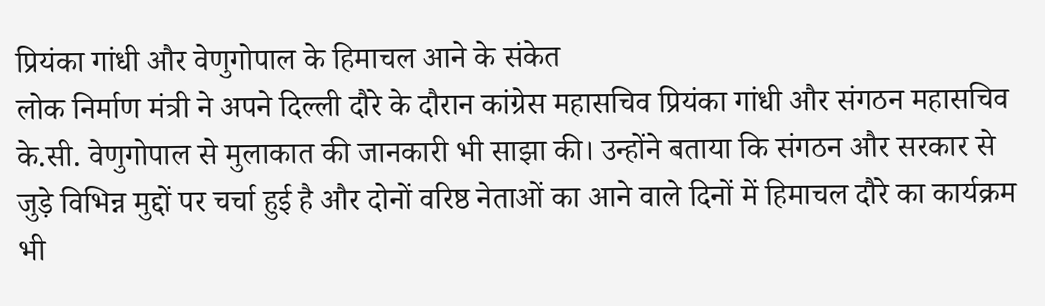प्रियंका गांधी और वेणुगोपाल के हिमाचल आने के संकेत
लोक निर्माण मंत्री ने अपने दिल्ली दौरे के दौरान कांग्रेस महासचिव प्रियंका गांधी और संगठन महासचिव के.सी. वेणुगोपाल से मुलाकात की जानकारी भी साझा की। उन्होंने बताया कि संगठन और सरकार से जुड़े विभिन्न मुद्दों पर चर्चा हुई है और दोनों वरिष्ठ नेताओं का आने वाले दिनों में हिमाचल दौरे का कार्यक्रम भी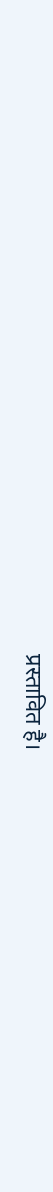प्रस्तावित है।